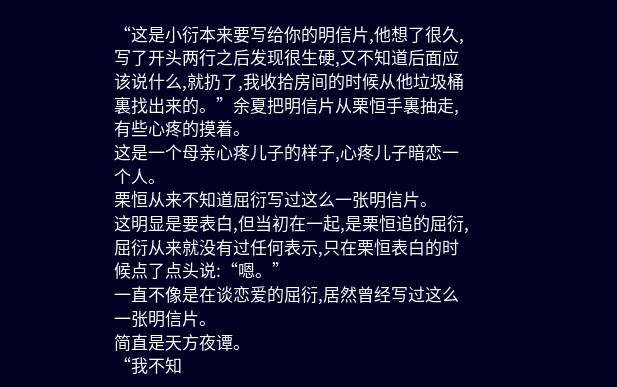“这是小衍本来要写给你的明信片,他想了很久,写了开头两行之后发现很生硬,又不知道后面应该说什么,就扔了,我收拾房间的时候从他垃圾桶裏找出来的。”余夏把明信片从栗恒手裏抽走,有些心疼的摸着。
这是一个母亲心疼儿子的样子,心疼儿子暗恋一个人。
栗恒从来不知道屈衍写过这么一张明信片。
这明显是要表白,但当初在一起,是栗恒追的屈衍,屈衍从来就没有过任何表示,只在栗恒表白的时候点了点头说:“嗯。”
一直不像是在谈恋爱的屈衍,居然曾经写过这么一张明信片。
简直是天方夜谭。
“我不知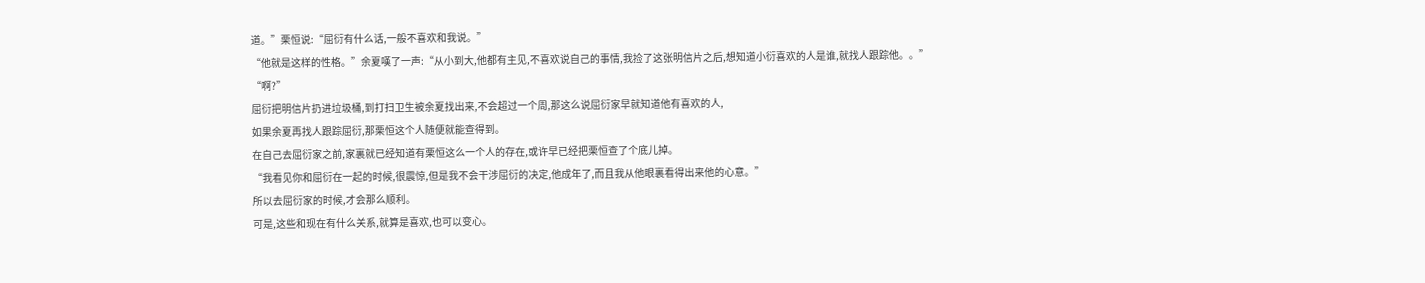道。”栗恒说:“屈衍有什么话,一般不喜欢和我说。”
“他就是这样的性格。”余夏嘆了一声:“从小到大,他都有主见,不喜欢说自己的事情,我捡了这张明信片之后,想知道小衍喜欢的人是谁,就找人跟踪他。。”
“啊?”
屈衍把明信片扔进垃圾桶,到打扫卫生被余夏找出来,不会超过一个周,那这么说屈衍家早就知道他有喜欢的人,
如果余夏再找人跟踪屈衍,那栗恒这个人随便就能查得到。
在自己去屈衍家之前,家裏就已经知道有栗恒这么一个人的存在,或许早已经把栗恒查了个底儿掉。
“我看见你和屈衍在一起的时候,很震惊,但是我不会干涉屈衍的决定,他成年了,而且我从他眼裏看得出来他的心意。”
所以去屈衍家的时候,才会那么顺利。
可是,这些和现在有什么关系,就算是喜欢,也可以变心。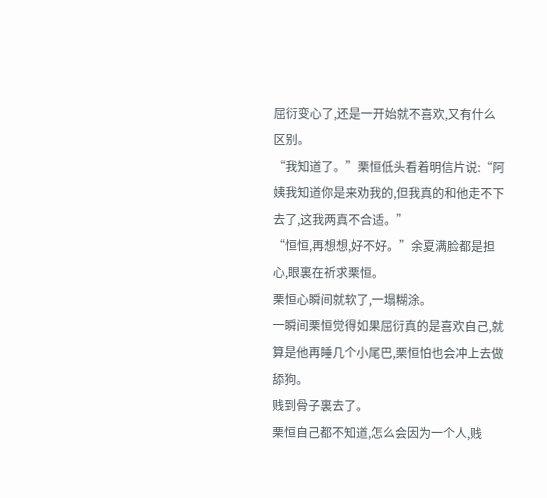屈衍变心了,还是一开始就不喜欢,又有什么区别。
“我知道了。”栗恒低头看着明信片说:“阿姨我知道你是来劝我的,但我真的和他走不下去了,这我两真不合适。”
“恒恒,再想想,好不好。”余夏满脸都是担心,眼裏在祈求栗恒。
栗恒心瞬间就软了,一塌糊涂。
一瞬间栗恒觉得如果屈衍真的是喜欢自己,就算是他再睡几个小尾巴,栗恒怕也会冲上去做舔狗。
贱到骨子裏去了。
栗恒自己都不知道,怎么会因为一个人,贱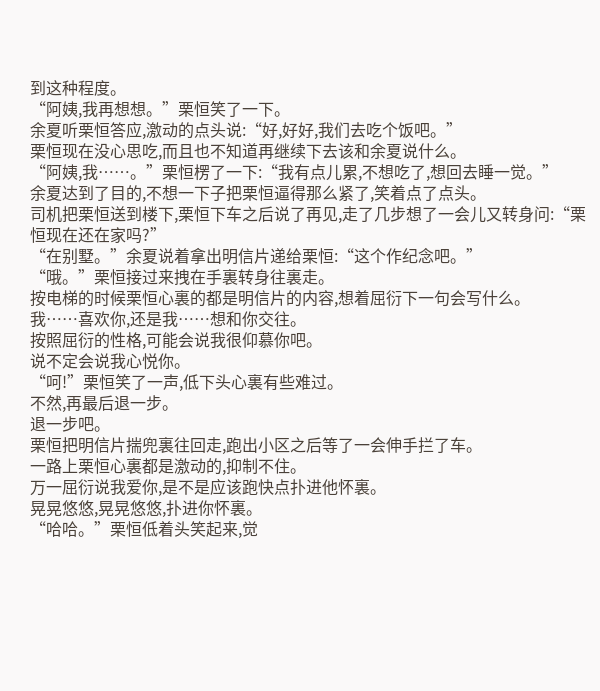到这种程度。
“阿姨,我再想想。”栗恒笑了一下。
余夏听栗恒答应,激动的点头说:“好,好好,我们去吃个饭吧。”
栗恒现在没心思吃,而且也不知道再继续下去该和余夏说什么。
“阿姨,我……。”栗恒楞了一下:“我有点儿累,不想吃了,想回去睡一觉。”
余夏达到了目的,不想一下子把栗恒逼得那么紧了,笑着点了点头。
司机把栗恒送到楼下,栗恒下车之后说了再见,走了几步想了一会儿又转身问:“栗恒现在还在家吗?”
“在别墅。”余夏说着拿出明信片递给栗恒:“这个作纪念吧。”
“哦。”栗恒接过来拽在手裏转身往裏走。
按电梯的时候栗恒心裏的都是明信片的内容,想着屈衍下一句会写什么。
我……喜欢你,还是我……想和你交往。
按照屈衍的性格,可能会说我很仰慕你吧。
说不定会说我心悦你。
“呵!”栗恒笑了一声,低下头心裏有些难过。
不然,再最后退一步。
退一步吧。
栗恒把明信片揣兜裏往回走,跑出小区之后等了一会伸手拦了车。
一路上栗恒心裏都是激动的,抑制不住。
万一屈衍说我爱你,是不是应该跑快点扑进他怀裏。
晃晃悠悠,晃晃悠悠,扑进你怀裏。
“哈哈。”栗恒低着头笑起来,觉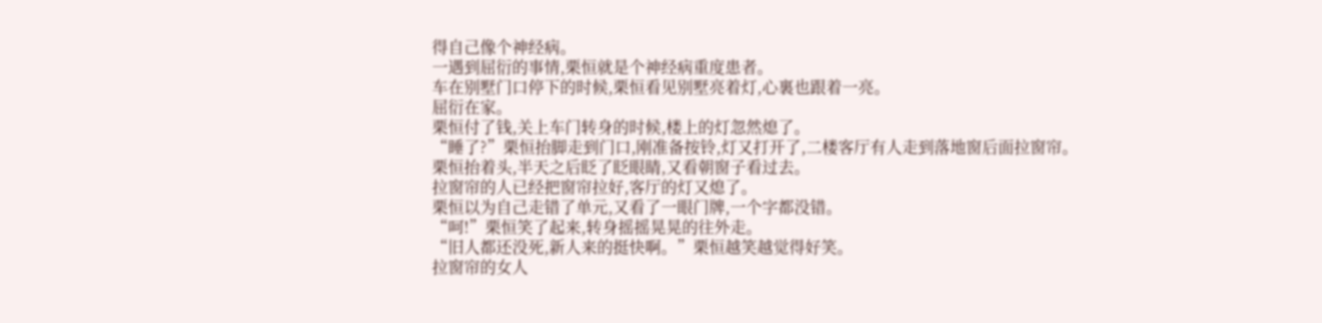得自己像个神经病。
一遇到屈衍的事情,栗恒就是个神经病重度患者。
车在别墅门口停下的时候,栗恒看见别墅亮着灯,心裏也跟着一亮。
屈衍在家。
栗恒付了钱,关上车门转身的时候,楼上的灯忽然熄了。
“睡了?”栗恒抬脚走到门口,刚准备按铃,灯又打开了,二楼客厅有人走到落地窗后面拉窗帘。
栗恒抬着头,半天之后眨了眨眼睛,又看朝窗子看过去。
拉窗帘的人已经把窗帘拉好,客厅的灯又熄了。
栗恒以为自己走错了单元,又看了一眼门牌,一个字都没错。
“呵!”栗恒笑了起来,转身摇摇晃晃的往外走。
“旧人都还没死,新人来的挺快啊。”栗恒越笑越觉得好笑。
拉窗帘的女人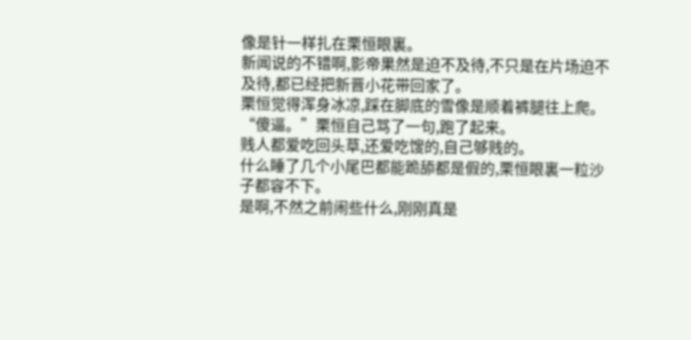像是针一样扎在栗恒眼裏。
新闻说的不错啊,影帝果然是迫不及待,不只是在片场迫不及待,都已经把新晋小花带回家了。
栗恒觉得浑身冰凉,踩在脚底的雪像是顺着裤腿往上爬。
“傻逼。”栗恒自己骂了一句,跑了起来。
贱人都爱吃回头草,还爱吃馊的,自己够贱的。
什么睡了几个小尾巴都能跪舔都是假的,栗恒眼裏一粒沙子都容不下。
是啊,不然之前闹些什么,刚刚真是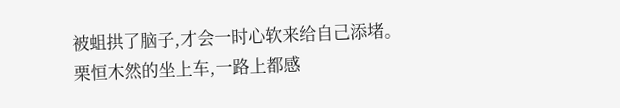被蛆拱了脑子,才会一时心软来给自己添堵。
栗恒木然的坐上车,一路上都感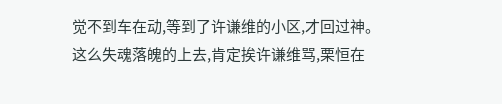觉不到车在动,等到了许谦维的小区,才回过神。
这么失魂落魄的上去,肯定挨许谦维骂,栗恒在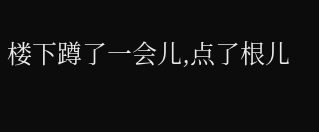楼下蹲了一会儿,点了根儿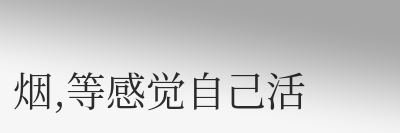烟,等感觉自己活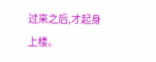过来之后,才起身上楼。